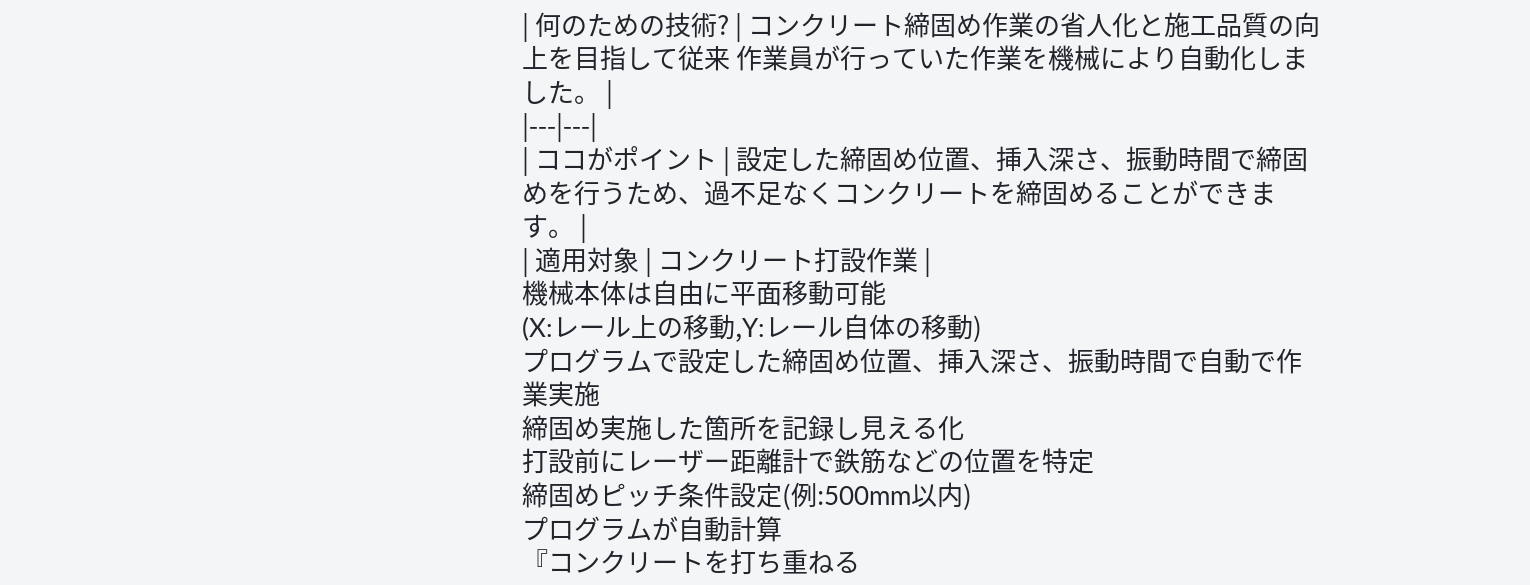| 何のための技術? | コンクリート締固め作業の省人化と施工品質の向上を目指して従来 作業員が行っていた作業を機械により自動化しました。 |
|---|---|
| ココがポイント | 設定した締固め位置、挿入深さ、振動時間で締固めを行うため、過不足なくコンクリートを締固めることができます。 |
| 適用対象 | コンクリート打設作業 |
機械本体は自由に平面移動可能
(X:レール上の移動,Y:レール自体の移動)
プログラムで設定した締固め位置、挿入深さ、振動時間で自動で作業実施
締固め実施した箇所を記録し見える化
打設前にレーザー距離計で鉄筋などの位置を特定
締固めピッチ条件設定(例:500mm以内)
プログラムが自動計算
『コンクリートを打ち重ねる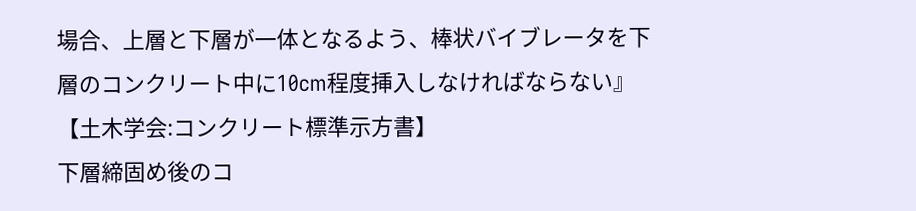場合、上層と下層が一体となるよう、棒状バイブレータを下層のコンクリート中に10cm程度挿入しなければならない』
【土木学会:コンクリート標準示方書】
下層締固め後のコ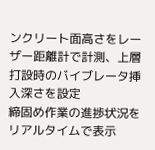ンクリート面高さをレーザー距離計で計測、上層打設時のバイブレータ挿入深さを設定
締固め作業の進捗状況をリアルタイムで表示